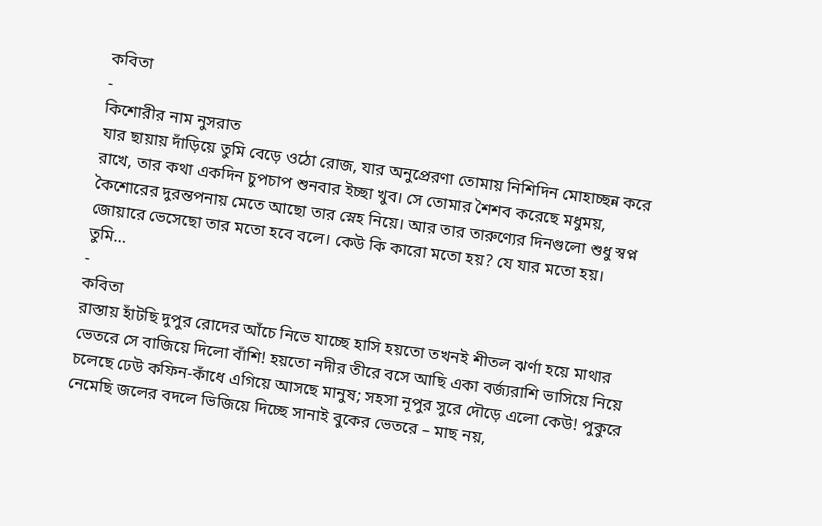কবিতা
-
কিশোরীর নাম নুসরাত
যার ছায়ায় দাঁড়িয়ে তুমি বেড়ে ওঠো রোজ, যার অনুপ্রেরণা তোমায় নিশিদিন মোহাচ্ছন্ন করে রাখে, তার কথা একদিন চুপচাপ শুনবার ইচ্ছা খুব। সে তোমার শৈশব করেছে মধুময়, কৈশোরের দুরন্তপনায় মেতে আছো তার স্নেহ নিয়ে। আর তার তারুণ্যের দিনগুলো শুধু স্বপ্ন জোয়ারে ভেসেছো তার মতো হবে বলে। কেউ কি কারো মতো হয়? যে যার মতো হয়। তুমি…
-
কবিতা
রাস্তায় হাঁটছি দুপুর রোদের আঁচে নিভে যাচ্ছে হাসি হয়তো তখনই শীতল ঝর্ণা হয়ে মাথার ভেতরে সে বাজিয়ে দিলো বাঁশি! হয়তো নদীর তীরে বসে আছি একা বর্জ্যরাশি ভাসিয়ে নিয়ে চলেছে ঢেউ কফিন-কাঁধে এগিয়ে আসছে মানুষ; সহসা নূপুর সুরে দৌড়ে এলো কেউ! পুকুরে নেমেছি জলের বদলে ভিজিয়ে দিচ্ছে সানাই বুকের ভেতরে – মাছ নয়,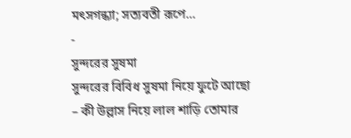মৎসগন্ধ্যা; সত্যবতী রূপে…
-
সুন্দরের সুষমা
সুন্দরের বিবিধ সুষমা নিয়ে ফুটে আছো – কী উল্লাস নিয়ে লাল শাড়ি তোমার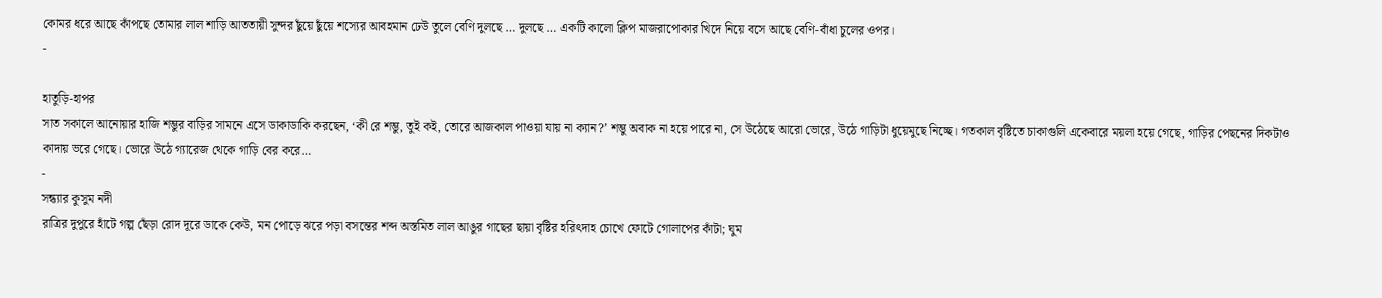কোমর ধরে আছে কাঁপছে তোমার লাল শাড়ি আততায়ী সুন্দর ছুঁয়ে ছুঁয়ে শস্যের আবহমান ঢেউ তুলে বেণি দুলছে … দুলছে … একটি কালো ক্লিপ মাজরাপোকার খিদে নিয়ে বসে আছে বেণি-বাঁধা চুলের ওপর।
-

হাতুড়ি-হাপর
সাত সকালে আনোয়ার হাজি শম্ভুর বাড়ির সামনে এসে ডাকাডাকি করছেন, ‘কী রে শম্ভু, তুই কই, তোরে আজকাল পাওয়া যায় না ক্যান?’ শম্ভু অবাক না হয়ে পারে না, সে উঠেছে আরো ভোরে, উঠে গাড়িটা ধুয়েমুছে নিচ্ছে। গতকাল বৃষ্টিতে চাকাগুলি একেবারে ময়লা হয়ে গেছে, গাড়ির পেছনের দিকটাও কাদায় ভরে গেছে। ভোরে উঠে গ্যারেজ থেকে গাড়ি বের করে…
-
সন্ধ্যার কুসুম নদী
রাত্রির দুপুরে হাঁটে গল্প ছেঁড়া রোদ দূরে ডাকে কেউ, মন পোড়ে ঝরে পড়া বসন্তের শব্দ অস্তমিত লাল আঙুর গাছের ছায়া বৃষ্টির হরিৎদাহ চোখে ফোটে গোলাপের কাঁটা; ঘুম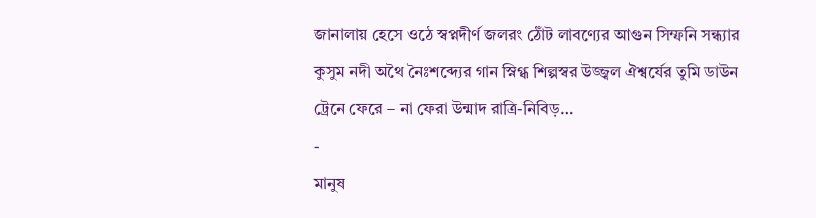জানালায় হেসে ওঠে স্বপ্নদীর্ণ জলরং ঠোঁট লাবণ্যের আগুন সিম্ফনি সন্ধ্যার কুসুম নদী অথৈ নৈঃশব্দ্যের গান স্নিগ্ধ শিল্পস্বর উজ্জ্বল ঐশ্বর্যের তুমি ডাউন ট্রেনে ফেরে – না ফেরা উন্মাদ রাত্রি-নিবিড়…
-
মানুষ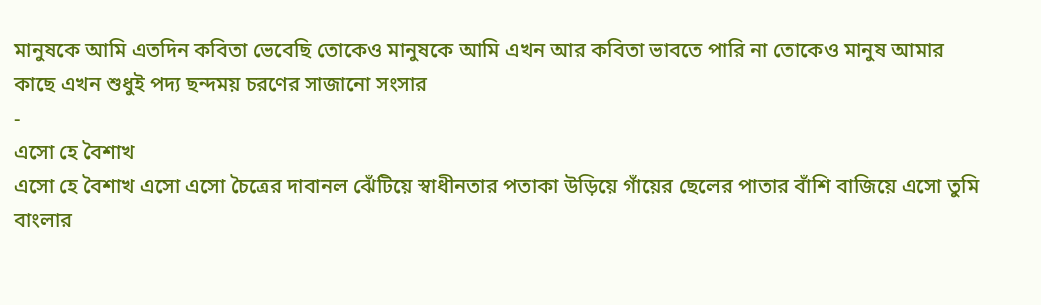মানুষকে আমি এতদিন কবিতা ভেবেছি তোকেও মানুষকে আমি এখন আর কবিতা ভাবতে পারি না তোকেও মানুষ আমার কাছে এখন শুধুই পদ্য ছন্দময় চরণের সাজানো সংসার
-
এসো হে বৈশাখ
এসো হে বৈশাখ এসো এসো চৈত্রের দাবানল ঝেঁটিয়ে স্বাধীনতার পতাকা উড়িয়ে গাঁয়ের ছেলের পাতার বাঁশি বাজিয়ে এসো তুমি বাংলার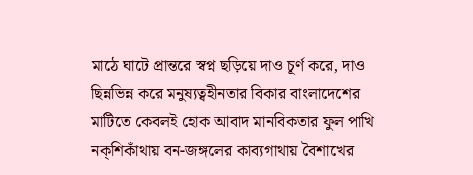মাঠে ঘাটে প্রান্তরে স্বপ্ন ছড়িয়ে দাও চূর্ণ করে, দাও ছিন্নভিন্ন করে মনুষ্যত্বহীনতার বিকার বাংলাদেশের মাটিতে কেবলই হোক আবাদ মানবিকতার ফুল পাখি নক্শিকাঁথায় বন-জঙ্গলের কাব্যগাথায় বৈশাখের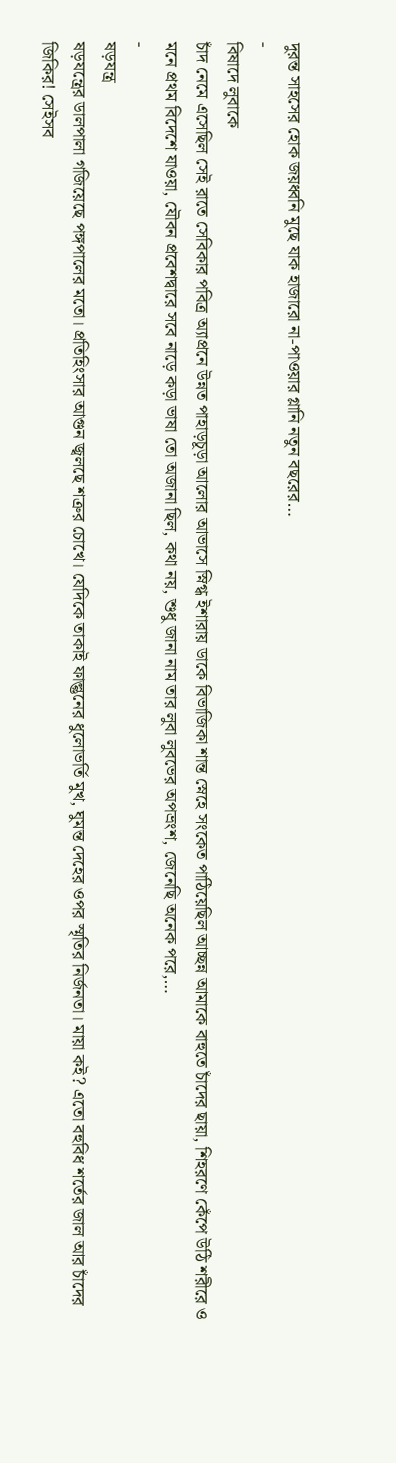দুরন্ত সাহসের হোক জয়ধ্বনি মুছে যাক হাজারো না-পাওয়ার গ্লানি নতুন বছরের…
-
বিষাদে লুবাকে
চাঁদ নেমে এসেছিল সেই রাতে সেবিকার পবিত্র অ্যাপ্রনে উন্নত পাহাড়চূড়া আলোর আভাসে স্নিগ্ধ ইশারায় ডাকে বিভাজিকা শান্ত স্নেহে সংকেত পাঠিয়েছিল আচ্ছন্ন আমাকে বাহুতে চাঁদের ছায়া, শিহরণে কেঁপে উঠি শরীরে ও মনে প্রথম বিদেশে যাওয়া, যৌবন প্রবেশদ্বারে সবে নাড়ে কড়া ভাষা তো অজানা ছিল, কথা নয়, শুধু জানা নাম তার লুবা লুবভের অপভ্রংশ, জেনেছি অনেক পরে,…
-
ষড়যন্ত্র
ষড়যন্ত্রের ডালপালা গজিয়েছে পঙ্গপালের মতো। প্রতিহিংসার আগুন জ্বলছে শত্রুর চোখে। যেদিকে তাকাই ফাল্গুনের ধুলোভর্তি মুখ, ঘুমন্ত দেহের ওপর স্মৃতির নির্জনতা। মায়া কই? এতো বহুবিধ শর্তের জাল আর চাঁদের জিকির! সেইসব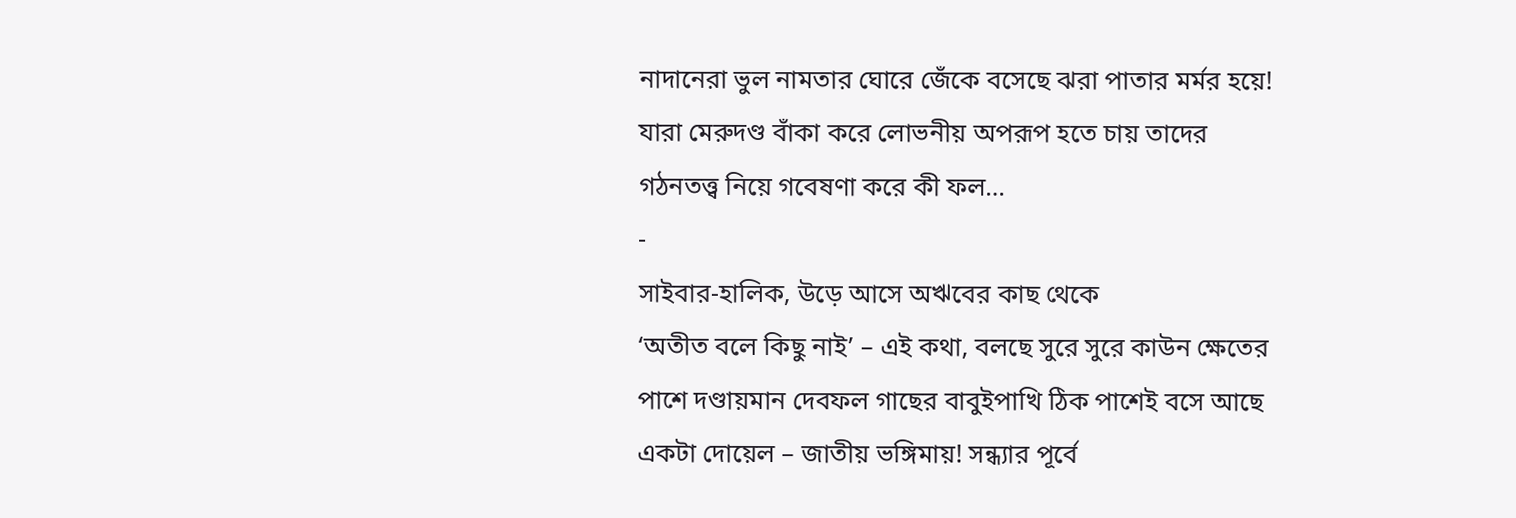নাদানেরা ভুল নামতার ঘোরে জেঁকে বসেছে ঝরা পাতার মর্মর হয়ে! যারা মেরুদণ্ড বাঁকা করে লোভনীয় অপরূপ হতে চায় তাদের গঠনতত্ত্ব নিয়ে গবেষণা করে কী ফল…
-
সাইবার-হালিক, উড়ে আসে অঋবের কাছ থেকে
‘অতীত বলে কিছু নাই’ – এই কথা, বলছে সুরে সুরে কাউন ক্ষেতের পাশে দণ্ডায়মান দেবফল গাছের বাবুইপাখি ঠিক পাশেই বসে আছে একটা দোয়েল – জাতীয় ভঙ্গিমায়! সন্ধ্যার পূর্বে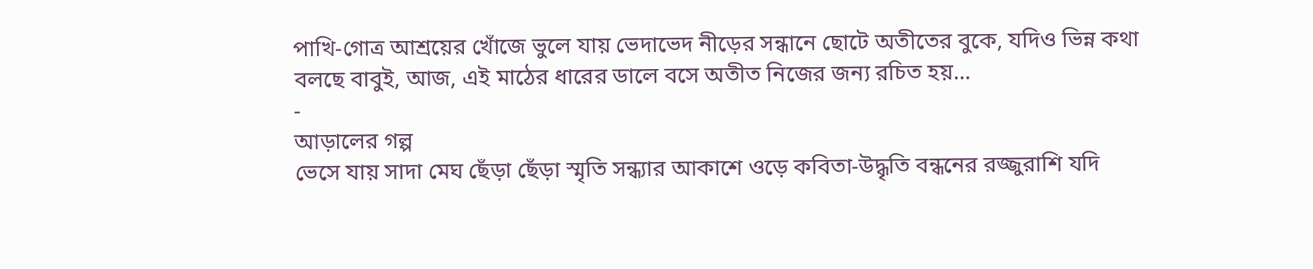পাখি-গোত্র আশ্রয়ের খোঁজে ভুলে যায় ভেদাভেদ নীড়ের সন্ধানে ছোটে অতীতের বুকে, যদিও ভিন্ন কথা বলছে বাবুই, আজ, এই মাঠের ধারের ডালে বসে অতীত নিজের জন্য রচিত হয়…
-
আড়ালের গল্প
ভেসে যায় সাদা মেঘ ছেঁড়া ছেঁড়া স্মৃতি সন্ধ্যার আকাশে ওড়ে কবিতা-উদ্ধৃতি বন্ধনের রজ্জুরাশি যদি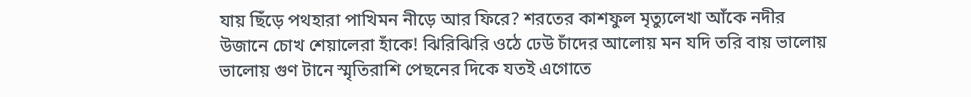যায় ছিঁড়ে পথহারা পাখিমন নীড়ে আর ফিরে? শরতের কাশফুল মৃত্যুলেখা আঁকে নদীর উজানে চোখ শেয়ালেরা হাঁকে! ঝিরিঝিরি ওঠে ঢেউ চাঁদের আলোয় মন যদি তরি বায় ভালোয় ভালোয় গুণ টানে স্মৃতিরাশি পেছনের দিকে যতই এগোতে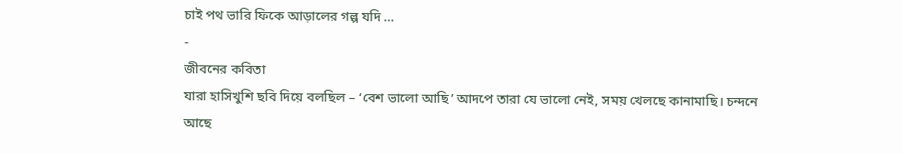চাই পথ ভারি ফিকে আড়ালের গল্প যদি …
-
জীবনের কবিতা
যারা হাসিখুশি ছবি দিয়ে বলছিল – ‘বেশ ভালো আছি’ আদপে তারা যে ভালো নেই, সময় খেলছে কানামাছি। চন্দনে আছে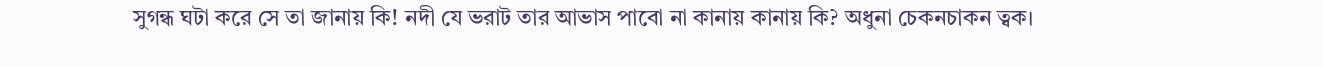সুগন্ধ ঘটা করে সে তা জানায় কি! নদী যে ভরাট তার আভাস পাবো না কানায় কানায় কি? অধুনা চেকনচাকন ত্বক।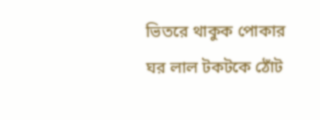ভিতরে থাকুক পোকার ঘর লাল টকটকে ঠোঁট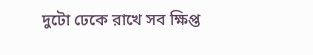দুটো ঢেকে রাখে সব ক্ষিপ্ত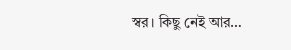স্বর। কিছু নেই আর…